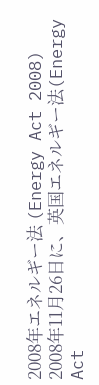2008年エネルギー法 (Energy Act 2008)
2008年11月26日に、英国エネルギー法(Energy Act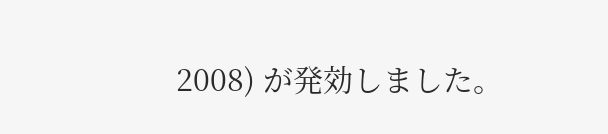2008) が発効しました。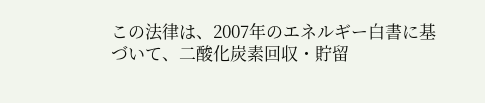この法律は、2007年のエネルギー白書に基づいて、二酸化炭素回収・貯留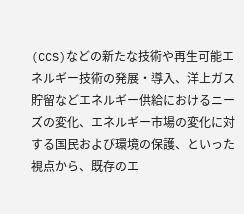(CCS)などの新たな技術や再生可能エネルギー技術の発展・導入、洋上ガス貯留などエネルギー供給におけるニーズの変化、エネルギー市場の変化に対する国民および環境の保護、といった視点から、既存のエ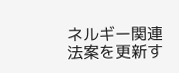ネルギー関連法案を更新す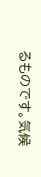るものです。気候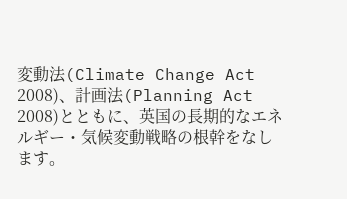変動法(Climate Change Act 2008)、計画法(Planning Act 2008)とともに、英国の長期的なエネルギー・気候変動戦略の根幹をなします。